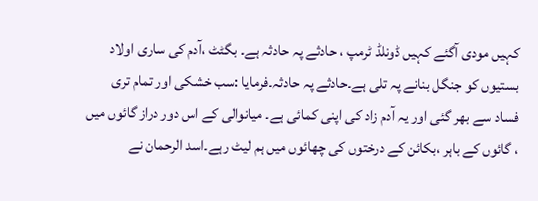کہیں مودی آگئے کہیں ڈونلڈ ٹرمپ ، حادثے پہ حادثہ ہے۔ بگٹٹ ،آدم کی ساری اولاد بستیوں کو جنگل بنانے پہ تلی ہے۔حادثے پہ حادثہ۔فرمایا :سب خشکی اور تمام تری فساد سے بھر گئی اور یہ آدم زاد کی اپنی کمائی ہے۔ میانوالی کے اس دور دراز گائوں میں ، گائوں کے باہر ،بکائن کے درختوں کی چھائوں میں ہم لیٹ رہے۔اسد الرحمان نے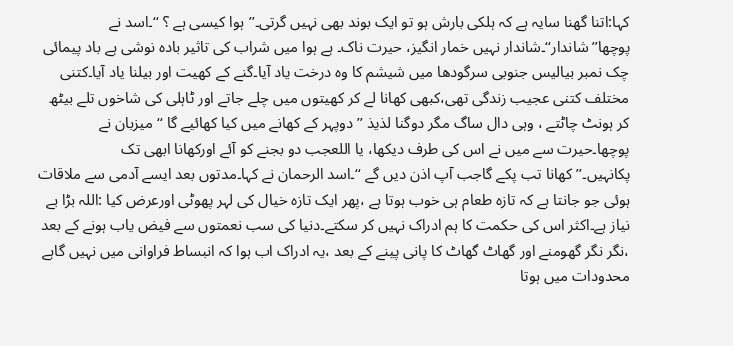کہا:اتنا گھنا سایہ ہے کہ ہلکی بارش ہو تو ایک بوند بھی نہیں گرتی۔’’ہوا کیسی ہے ؟ ‘‘۔اسد نے پوچھا’’شاندار‘‘۔شاندار نہیں خمار انگیز، حیرت ناک۔ ہے ہوا میں شراب کی تاثیر بادہ نوشی ہے باد پیمائی چک نمبر بیالیس جنوبی سرگودھا میں شیشم کا وہ درخت یاد آیا۔گنے کے کھیت اور بیلنا یاد آیا۔کتنی مختلف کتنی عجیب زندگی تھی،کبھی کھانا لے کر کھیتوں میں چلے جاتے اور ٹاہلی کی شاخوں تلے بیٹھ کر ہونٹ چاٹتے ، وہی دال ساگ مگر دوگنا لذیذ ’’ دوپہر کے کھانے میں کیا کھائیے گا ‘‘ میزبان نے پوچھا۔حیرت سے میں نے اس کی طرف دیکھا، یا اللعجب دو بجنے کو آئے اورکھانا ابھی تک پکانہیں۔’’کھانا تب پکے گاجب آپ اذن دیں گے ‘‘۔اسد الرحمان نے کہا۔مدتوں بعد ایسے آدمی سے ملاقات ہوئی جو جانتا ہے کہ تازہ طعام ہی خوب ہوتا ہے ،پھر ایک تازہ خیال کی لہر پھوٹی اورعرض کیا :اللہ بڑا بے نیاز ہے۔اکثر اس کی حکمت کا ہم ادراک نہیں کر سکتے۔دنیا کی سب نعمتوں سے فیض یاب ہونے کے بعد ،نگر نگر گھومنے اور گھاٹ گھاٹ کا پانی پینے کے بعد ،یہ ادراک اب ہوا کہ انبساط فراوانی میں نہیں گاہے محدودات میں ہوتا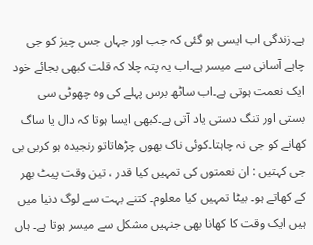ہے۔زندگی اب ایسی ہو گئی کہ جب اور جہاں جس چیز کو جی چاہے آسانی سے میسر ہے۔اب یہ پتہ چلا کہ قلت کبھی بجائے خود ایک نعمت ہوتی ہے۔اب ساٹھ برس پہلے کی وہ چھوٹی سی بستی اور تنگ دستی یاد آتی ہے۔کبھی ایسا ہوتا کہ دال یا ساگ کھانے کو جی نہ چاہتا۔کوئی ناک بھوں چڑھاتاتو رنجیدہ ہو کربی بی جی کہتیں : ان نعمتوں کی تمہیں کیا قدر ، تین وقت پیٹ بھر کے کھاتے ہو۔ بیٹا تمہیں کیا معلوم۔ کتنے بہت سے لوگ دنیا میں ہیں ایک وقت کا کھانا بھی جنہیں مشکل سے میسر ہوتا ہے۔ ہاں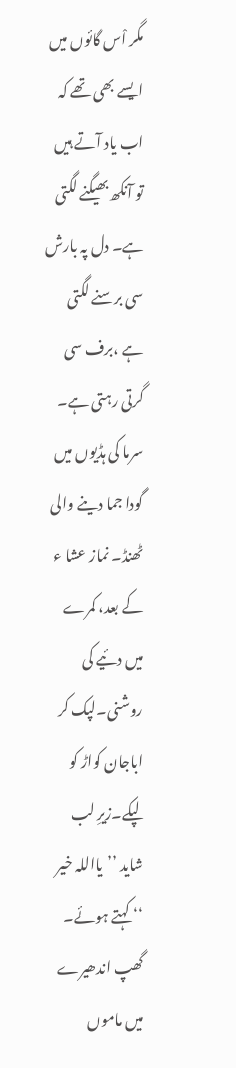مگر اْس گائوں میں ایسے بھی تھے کہ اب یاد آتے ہیں تو آنکھ بھیگنے لگتی ہے۔ دل پہ بارش سی برسنے لگتی ہے ،برف سی گرتی رہتی ہے۔ سرما کی ہڈیوں میں گودا جما دینے والی ٹھنڈ۔ نماز عشا ء کے بعد، کمرے میں دئیے کی روشنی۔لپک کر اباجان کواڑ کو لپکے۔زیرِ لب شاید ’’یااللہ خیر ‘‘ کہتے ہوئے۔ گھپ اندھیرے میں ماموں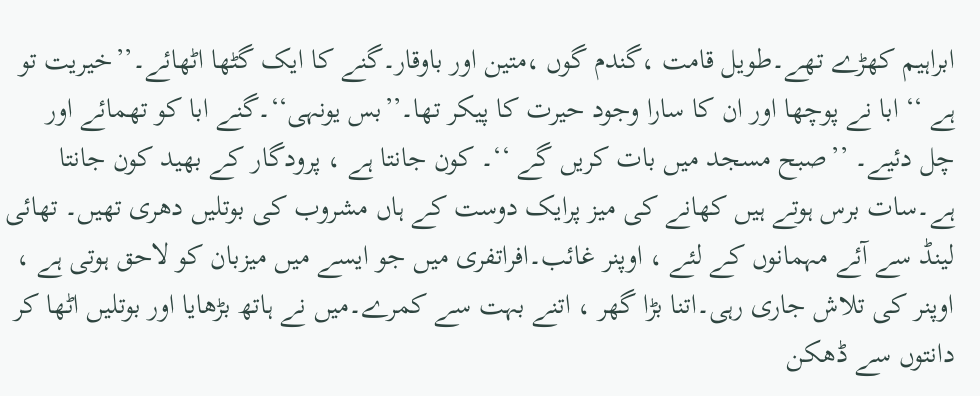ابراہیم کھڑے تھے۔طویل قامت ،گندم گوں ،متین اور باوقار۔گنے کا ایک گٹھا اٹھائے۔’’خیریت تو ہے ‘‘ ابا نے پوچھا اور ان کا سارا وجود حیرت کا پیکر تھا۔’’بس یونہی‘‘۔گنے ابا کو تھمائے اور چل دئیے۔ ’’صبح مسجد میں بات کریں گے ‘‘۔ کون جانتا ہے ، پرودگار کے بھید کون جانتا ہے۔سات برس ہوتے ہیں کھانے کی میز پرایک دوست کے ہاں مشروب کی بوتلیں دھری تھیں۔ تھائی لینڈ سے آئے مہمانوں کے لئے ، اوپنر غائب۔افراتفری میں جو ایسے میں میزبان کو لاحق ہوتی ہے ، اوپنر کی تلاش جاری رہی۔اتنا بڑا گھر ، اتنے بہت سے کمرے۔میں نے ہاتھ بڑھایا اور بوتلیں اٹھا کر دانتوں سے ڈھکن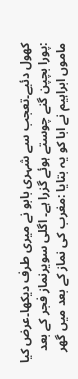کھول دئیے۔تعجب سے شہری بابو نے میری طرف دیکھا۔عرض کیا :پورا بچپن گنے چوستے ہوئے گزرا ہے۔ اگلی سویرنماز فجر کے بعد ماموں ابراہیم نے ابا کو یہ بتایا :مغرب کی نماز کے بعد میں گھر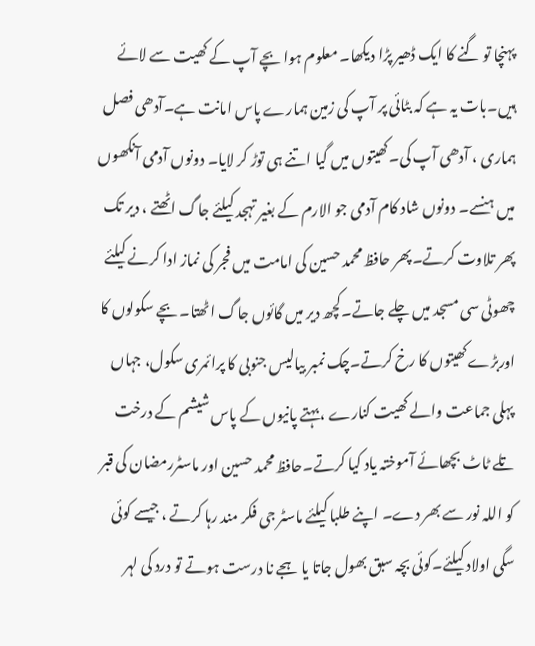پہنچا تو گنے کا ایک ڈھیر پڑا دیکھا۔ معلوم ہوا بچے آپ کے کھیت سے لائے ہیں۔بات یہ ہے کہ بٹائی پر آپ کی زمین ہمارے پاس امانت ہے۔آدھی فصل ہماری ، آدھی آپ کی۔کھیتوں میں گیا اتنے ہی توڑ کر لایا۔ دونوں آدمی آنکھوں میں ہنسے۔ دونوں شاد کام آدمی جو الارم کے بغیر تہجد کیلئے جاگ اٹھتے ، دیر تک پھر تلاوت کرتے۔پھر حافظ محمد حسین کی امامت میں فجر کی نماز ادا کرنے کیلئے چھوٹی سی مسجد میں چلے جاتے۔کچھ دیر میں گائوں جاگ اٹھتا۔ بچے سکولوں کا اوربڑے کھیتوں کا رخ کرتے۔چک نمبر بیالیس جنوبی کا پرائمری سکول، جہاں پہلی جماعت والے کھیت کنارے ، بہتے پانیوں کے پاس شیشم کے درخت تلے ٹاٹ بچھائے آموختہ یاد کیا کرتے۔حافظ محمد حسین اور ماسٹررمضان کی قبر کو اللہ نور سے بھر دے۔ اپنے طلبا کیلئے ماسٹر جی فکر مند رہا کرتے ، جیسے کوئی سگی اولاد کیلئے۔کوئی بچہ سبق بھول جاتا یا ہجے نا درست ہوتے تو درد کی لہر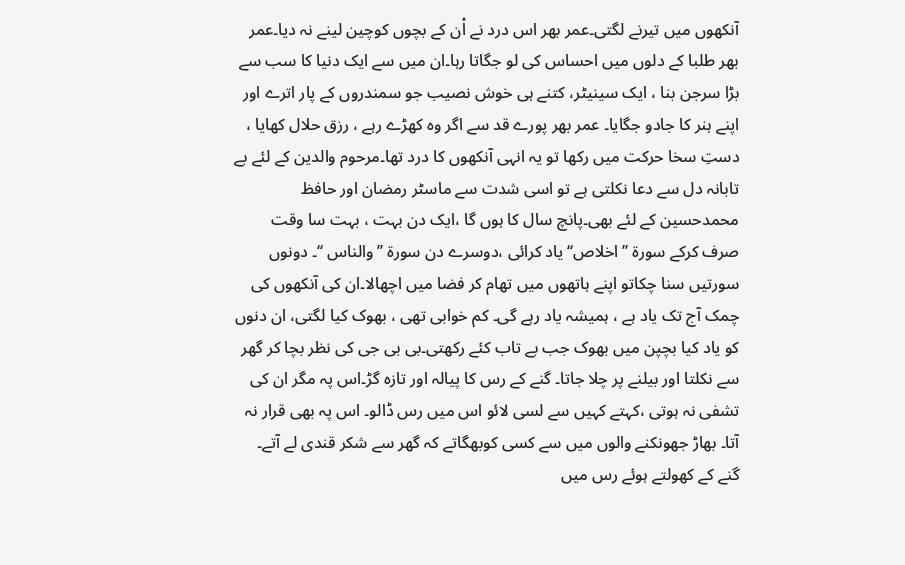آنکھوں میں تیرنے لگتی۔عمر بھر اس درد نے اْن کے بچوں کوچین لینے نہ دیا۔عمر بھر طلبا کے دلوں میں احساس کی لو جگاتا رہا۔ان میں سے ایک دنیا کا سب سے بڑا سرجن بنا ، ایک سینیٹر، کتنے ہی خوش نصیب جو سمندروں کے پار اترے اور اپنے ہنر کا جادو جگایا۔ عمر بھر پورے قد سے اگر وہ کھڑے رہے ، رزق حلال کھایا ، دستِ سخا حرکت میں رکھا تو یہ انہی آنکھوں کا درد تھا۔مرحوم والدین کے لئے بے تابانہ دل سے دعا نکلتی ہے تو اسی شدت سے ماسٹر رمضان اور حافظ محمدحسین کے لئے بھی۔پانچ سال کا ہوں گا ،ایک دن بہت ، بہت سا وقت صرف کرکے سورۃ ’’اخلاص‘‘ یاد کرائی ،دوسرے دن سورۃ ’’والناس ‘‘۔ دونوں سورتیں سنا چکاتو اپنے ہاتھوں میں تھام کر فضا میں اچھالا۔ان کی آنکھوں کی چمک آج تک یاد ہے ، ہمیشہ یاد رہے گی۔ کم خوابی تھی ، بھوک کیا لگتی، ان دنوں کو یاد کیا بچپن میں بھوک جب بے تاب کئے رکھتی۔بی بی جی کی نظر بچا کر گھر سے نکلتا اور بیلنے پر چلا جاتا۔ گنے کے رس کا پیالہ اور تازہ گڑ۔اس پہ مگر ان کی تشفی نہ ہوتی ،کہتے کہیں سے لسی لائو اس میں رس ڈالو۔ اس پہ بھی قرار نہ آتا۔ بھاڑ جھونکنے والوں میں سے کسی کوبھگاتے کہ گھر سے شکر قندی لے آتے۔ گنے کے کھولتے ہوئے رس میں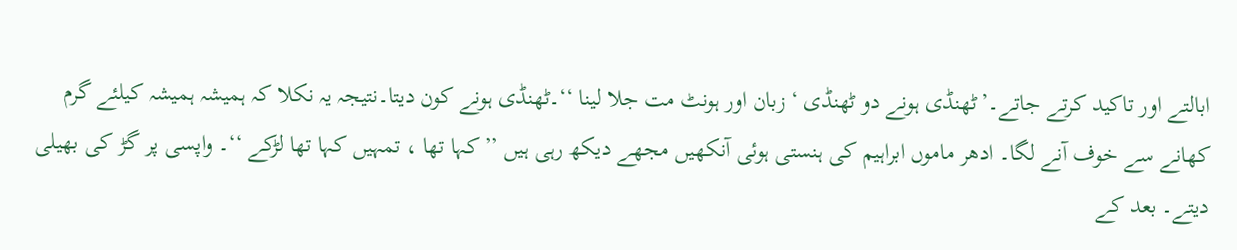ابالتے اور تاکید کرتے جاتے۔’ٹھنڈی ہونے دو ٹھنڈی ‘ زبان اور ہونٹ مت جلا لینا ‘‘۔ٹھنڈی ہونے کون دیتا۔نتیجہ یہ نکلا کہ ہمیشہ ہمیشہ کیلئے گرم کھانے سے خوف آنے لگا۔ ادھر ماموں ابراہیم کی ہنستی ہوئی آنکھیں مجھے دیکھ رہی ہیں ’’کہا تھا ، تمہیں کہا تھا لڑکے ‘‘۔ واپسی پر گڑ کی بھیلی دیتے۔ بعد کے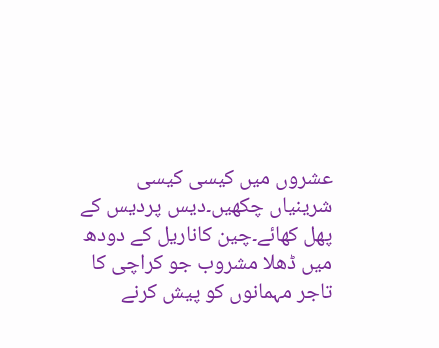عشروں میں کیسی کیسی شرینیاں چکھیں۔دیس پردیس کے پھل کھائے۔چین کاناریل کے دودھ میں ڈھلا مشروب جو کراچی کا تاجر مہمانوں کو پیش کرنے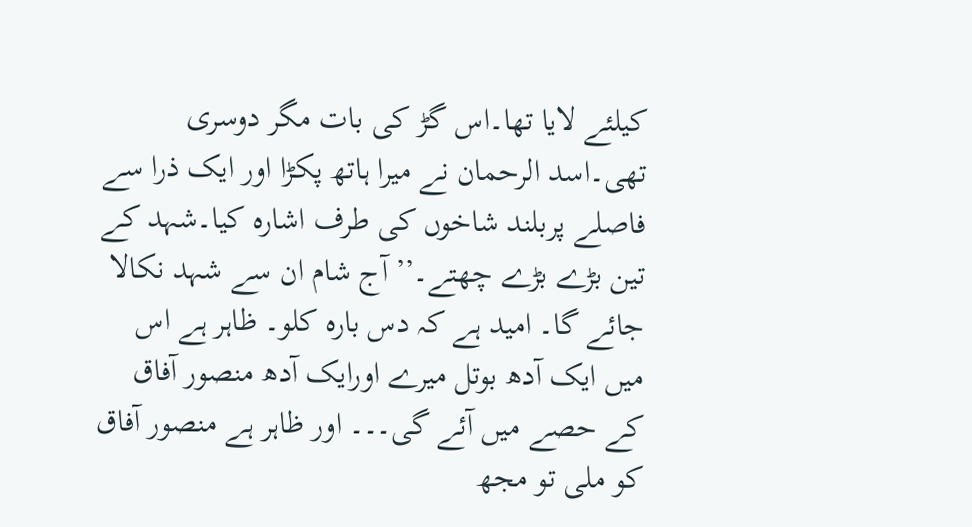کیلئے لایا تھا۔اس گڑ کی بات مگر دوسری تھی۔اسد الرحمان نے میرا ہاتھ پکڑا اور ایک ذرا سے فاصلے پربلند شاخوں کی طرف اشارہ کیا۔شہد کے تین بڑے بڑے چھتے۔’’ آج شام ان سے شہد نکالا جائے گا۔ امید ہے کہ دس بارہ کلو۔ ظاہر ہے اس میں ایک آدھ بوتل میرے اورایک آدھ منصور آفاق کے حصے میں آئے گی۔۔۔ اور ظاہر ہے منصور آفاق کو ملی تو مجھ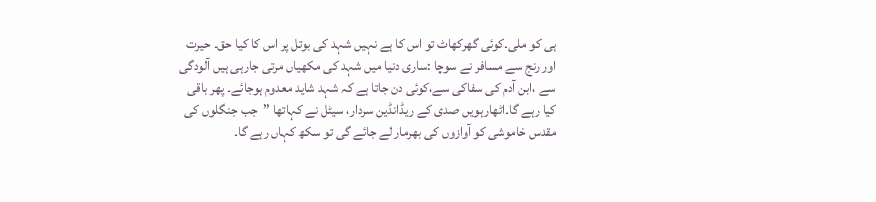ہی کو ملی۔کوئی گھرکھاٹ تو اس کا ہے نہیں شہد کی بوتل پر اس کا کیا حق۔ حیرت اور رنج سے مسافر نے سوچا :ساری دنیا میں شہد کی مکھیاں مرتی جارہی ہیں آلودگی سے ،ابن آدم کی سفاکی سے،کوئی دن جاتا ہے کہ شہد شاید معدوم ہوجائے۔ پھر باقی کیا رہے گا۔اٹھارہویں صدی کے ریڈانڈین سردار، سیٹل نے کہاتھا ’’جب جنگلوں کی مقدس خاموشی کو آوازوں کی بھرمار لے جائے گی تو سکھ کہاں رہے گا۔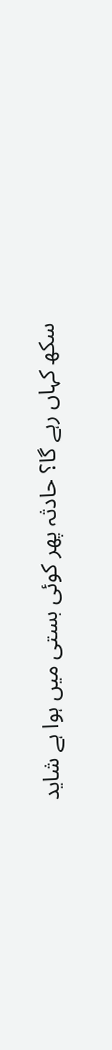سکھ کہاں رہے گا؟ حادثہ پھر کوئی بستی میں ہوا ہے شاید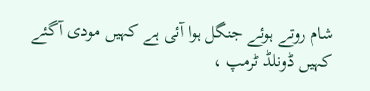شام روتے ہوئے جنگل ہوا آئی ہے کہیں مودی آگئے کہیں ڈونلڈ ٹرمپ ،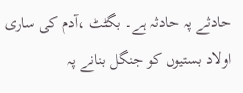حادثے پہ حادثہ ہے۔ بگٹٹ ،آدم کی ساری اولاد بستیوں کو جنگل بنانے پہ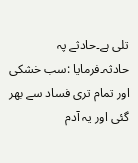تلی ہے۔حادثے پہ حادثہ۔فرمایا :سب خشکی اور تمام تری فساد سے بھر گئی اور یہ آدم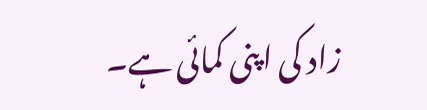زاد کی اپنی کمائی ہے۔